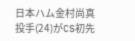日本ハム金村尚真投手(24)がCS初先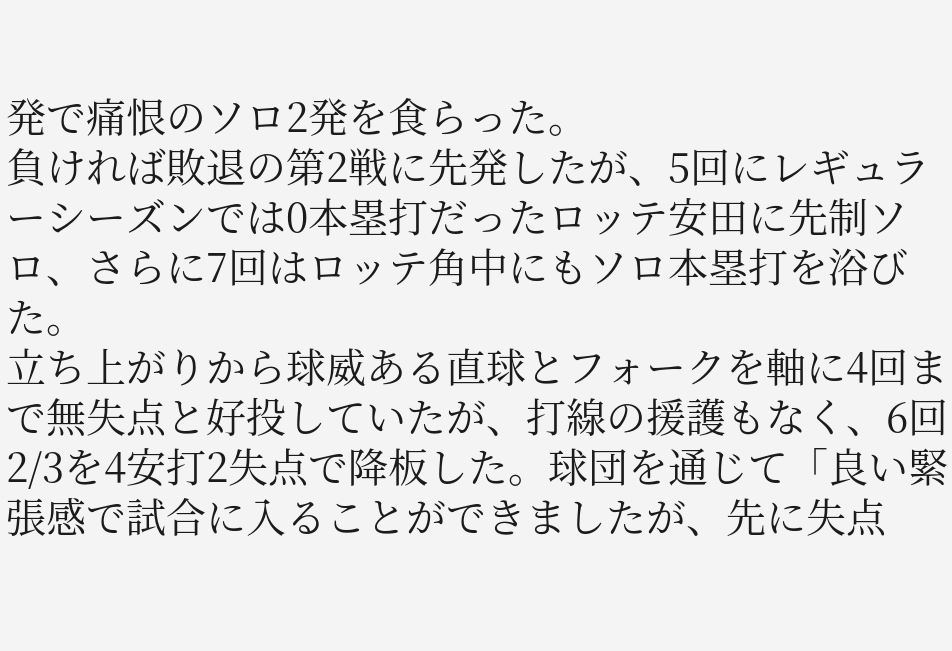発で痛恨のソロ2発を食らった。
負ければ敗退の第2戦に先発したが、5回にレギュラーシーズンでは0本塁打だったロッテ安田に先制ソロ、さらに7回はロッテ角中にもソロ本塁打を浴びた。
立ち上がりから球威ある直球とフォークを軸に4回まで無失点と好投していたが、打線の援護もなく、6回2/3を4安打2失点で降板した。球団を通じて「良い緊張感で試合に入ることができましたが、先に失点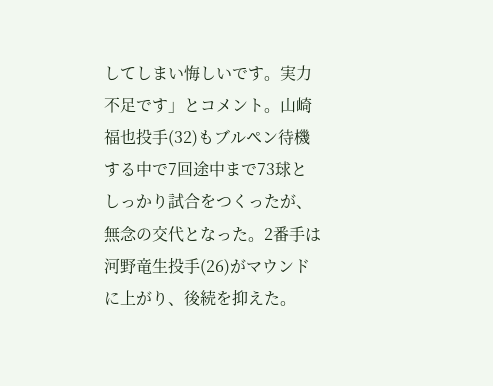してしまい悔しいです。実力不足です」とコメント。山崎福也投手(32)もブルペン待機する中で7回途中まで73球としっかり試合をつくったが、無念の交代となった。2番手は河野竜生投手(26)がマウンドに上がり、後続を抑えた。